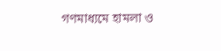গণমাধ্যমে হামলা ও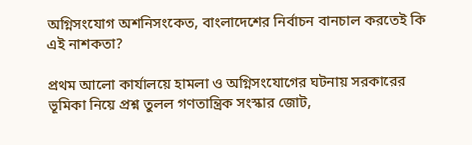অগ্নিসংযোগ অশনিসংকেত, বাংলাদেশের নির্বাচন বানচাল করতেই কি এই নাশকতা?

প্রথম আলো কার্যালয়ে হামলা ও অগ্নিসংযোগের ঘটনায় সরকারের ভূমিকা নিয়ে প্রশ্ন তুলল গণতান্ত্রিক সংস্কার জোট,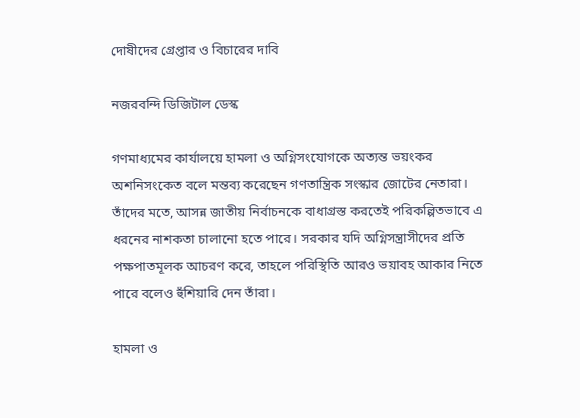দোষীদের গ্রেপ্তার ও বিচারের দাবি

নজরবন্দি ডিজিটাল ডেস্ক

গণমাধ্যমের কার্যালয়ে হামলা ও অগ্নিসংযোগকে অত্যন্ত ভয়ংকর অশনিসংকেত বলে মন্তব্য করেছেন গণতান্ত্রিক সংস্কার জোটের নেতারা। তাঁদের মতে, আসন্ন জাতীয় নির্বাচনকে বাধাগ্রস্ত করতেই পরিকল্পিতভাবে এ ধরনের নাশকতা চালানো হতে পারে। সরকার যদি অগ্নিসন্ত্রাসীদের প্রতি পক্ষপাতমূলক আচরণ করে, তাহলে পরিস্থিতি আরও ভয়াবহ আকার নিতে পারে বলেও হুঁশিয়ারি দেন তাঁরা।

হামলা ও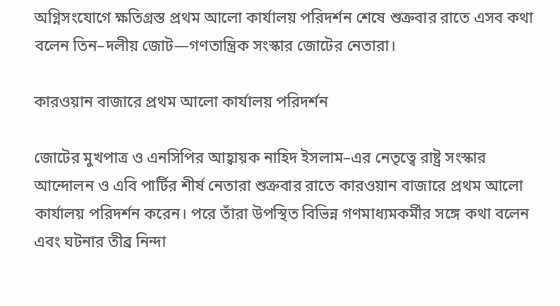অগ্নিসংযোগে ক্ষতিগ্রস্ত প্রথম আলো কার্যালয় পরিদর্শন শেষে শুক্রবার রাতে এসব কথা বলেন তিন–দলীয় জোট—গণতান্ত্রিক সংস্কার জোটের নেতারা।

কারওয়ান বাজারে প্রথম আলো কার্যালয় পরিদর্শন

জোটের মুখপাত্র ও এনসিপির আহ্বায়ক নাহিদ ইসলাম–এর নেতৃত্বে রাষ্ট্র সংস্কার আন্দোলন ও এবি পার্টির শীর্ষ নেতারা শুক্রবার রাতে কারওয়ান বাজারে প্রথম আলো কার্যালয় পরিদর্শন করেন। পরে তাঁরা উপস্থিত বিভিন্ন গণমাধ্যমকর্মীর সঙ্গে কথা বলেন এবং ঘটনার তীব্র নিন্দা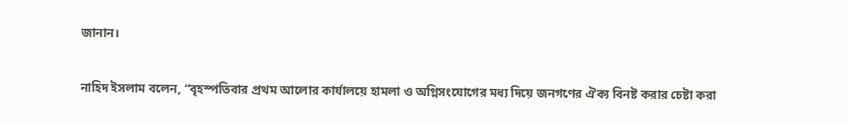জানান।

নাহিদ ইসলাম বলেন, “বৃহস্পতিবার প্রথম আলোর কার্যালয়ে হামলা ও অগ্নিসংযোগের মধ্য দিয়ে জনগণের ঐক্য বিনষ্ট করার চেষ্টা করা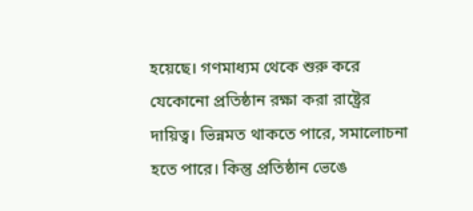হয়েছে। গণমাধ্যম থেকে শুরু করে যেকোনো প্রতিষ্ঠান রক্ষা করা রাষ্ট্রের দায়িত্ব। ভিন্নমত থাকতে পারে, সমালোচনা হতে পারে। কিন্তু প্রতিষ্ঠান ভেঙে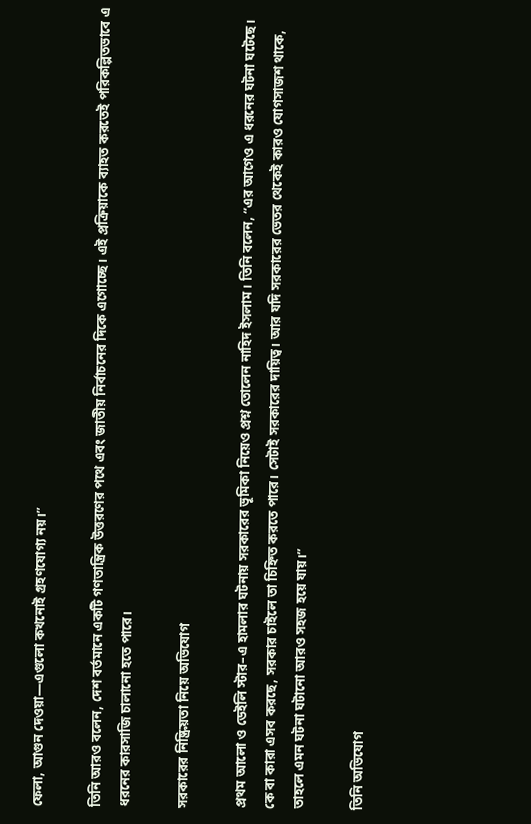ফেলা, আগুন দেওয়া—এগুলো কখনোই গ্রহণযোগ্য নয়।”

তিনি আরও বলেন, দেশ বর্তমানে একটি গণতান্ত্রিক উত্তরণের পথে এবং জাতীয় নির্বাচনের দিকে এগোচ্ছে। এই প্রক্রিয়াকে ব্যাহত করতেই পরিকল্পিতভাবে এ ধরনের কারসাজি চালানো হতে পারে।

সরকারের নিষ্ক্রিয়তা নিয়ে অভিযোগ

প্রথম আলো ও ডেইলি স্টার–এ হামলার ঘটনায় সরকারের ভূমিকা নিয়েও প্রশ্ন তোলেন নাহিদ ইসলাম। তিনি বলেন, “এর আগেও এ ধরনের ঘটনা ঘটেছে। কে বা কারা এসব করছে, সরকার চাইলে তা চিহ্নিত করতে পারে। সেটাই সরকারের দায়িত্ব। আর যদি সরকারের ভেতর থেকেই কারও যোগসাজশ থাকে, তাহলে এমন ঘটনা ঘটানো আরও সহজ হয়ে যায়।”

তিনি অভিযোগ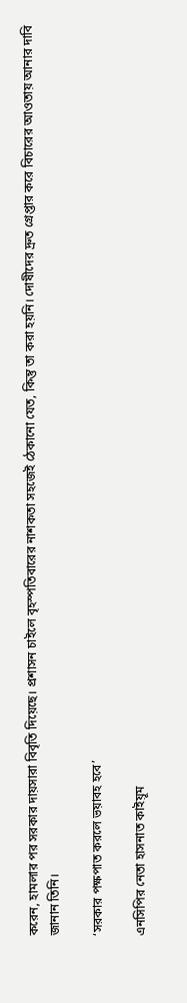করেন, হামলার পর সরকার দায়সারা বিবৃতি দিয়েছে। প্রশাসন চাইলে বৃহস্পতিবারের নাশকতা সহজেই ঠেকানো যেত, কিন্তু তা করা হয়নি। দোষীদের দ্রুত গ্রেপ্তার করে বিচারের আওতায় আনার দাবি জানান তিনি।

‘সরকার পক্ষপাত করলে ভয়াবহ হবে’

এনসিপির নেতা হাসনাত কাইয়ূম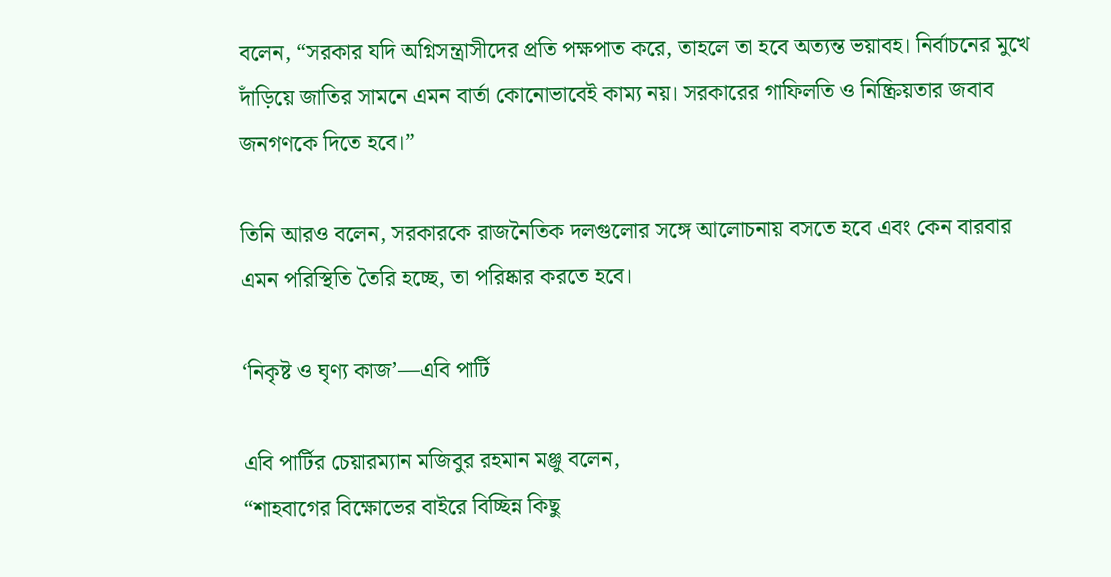বলেন, “সরকার যদি অগ্নিসন্ত্রাসীদের প্রতি পক্ষপাত করে, তাহলে তা হবে অত্যন্ত ভয়াবহ। নির্বাচনের মুখে দাঁড়িয়ে জাতির সামনে এমন বার্তা কোনোভাবেই কাম্য নয়। সরকারের গাফিলতি ও নিষ্ক্রিয়তার জবাব জনগণকে দিতে হবে।”

তিনি আরও বলেন, সরকারকে রাজনৈতিক দলগুলোর সঙ্গে আলোচনায় বসতে হবে এবং কেন বারবার এমন পরিস্থিতি তৈরি হচ্ছে, তা পরিষ্কার করতে হবে।

‘নিকৃষ্ট ও ঘৃণ্য কাজ’—এবি পার্টি

এবি পার্টির চেয়ারম্যান মজিবুর রহমান মঞ্জু বলেন,
“শাহবাগের বিক্ষোভের বাইরে বিচ্ছিন্ন কিছু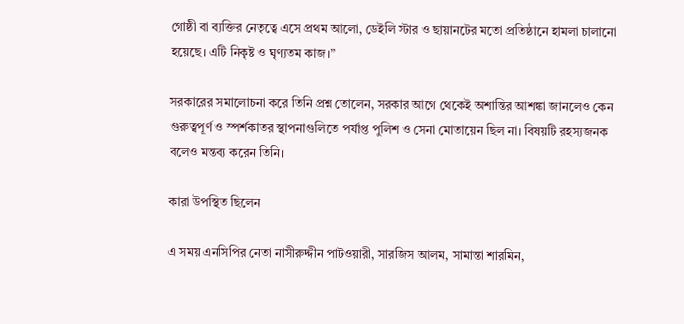গোষ্ঠী বা ব্যক্তির নেতৃত্বে এসে প্রথম আলো, ডেইলি স্টার ও ছায়ানটের মতো প্রতিষ্ঠানে হামলা চালানো হয়েছে। এটি নিকৃষ্ট ও ঘৃণ্যতম কাজ।”

সরকারের সমালোচনা করে তিনি প্রশ্ন তোলেন, সরকার আগে থেকেই অশান্তির আশঙ্কা জানলেও কেন গুরুত্বপূর্ণ ও স্পর্শকাতর স্থাপনাগুলিতে পর্যাপ্ত পুলিশ ও সেনা মোতায়েন ছিল না। বিষয়টি রহস্যজনক বলেও মন্তব্য করেন তিনি।

কারা উপস্থিত ছিলেন

এ সময় এনসিপির নেতা নাসীরুদ্দীন পাটওয়ারী, সারজিস আলম, সামান্তা শারমিন,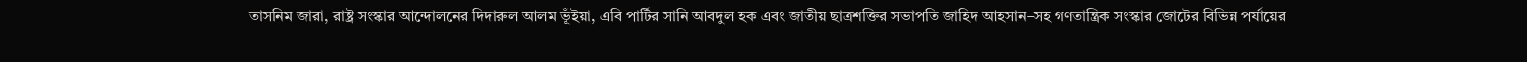তাসনিম জারা, রাষ্ট্র সংস্কার আন্দোলনের দিদারুল আলম ভূঁইয়া, এবি পার্টির সানি আবদুল হক এবং জাতীয় ছাত্রশক্তির সভাপতি জাহিদ আহসান–সহ গণতান্ত্রিক সংস্কার জোটের বিভিন্ন পর্যায়ের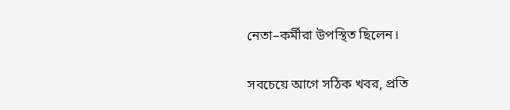নেতা–কর্মীরা উপস্থিত ছিলেন।

সবচেয়ে আগে সঠিক খবর, প্রতি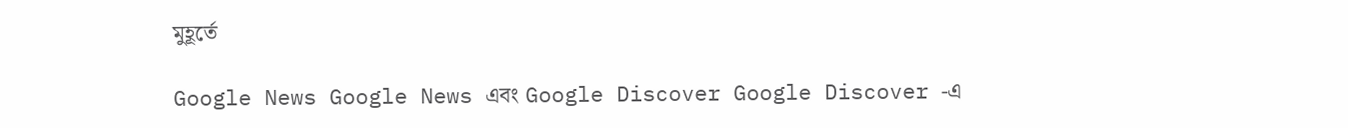মুহূর্তে

Google News Google News এবং Google Discover Google Discover -এ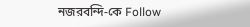নজরবন্দি-কে Follow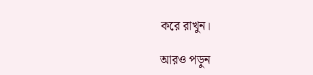করে রাখুন।

আরও পড়ুন